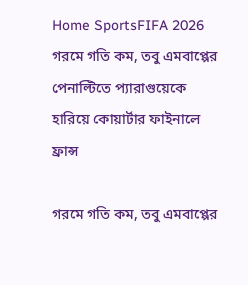Home SportsFIFA 2026 গরমে গতি কম, তবু এমবাপ্পের পেনাল্টিতে প্যারাগুয়েকে হারিয়ে কোয়ার্টার ফাইনালে ফ্রান্স

গরমে গতি কম, তবু এমবাপ্পের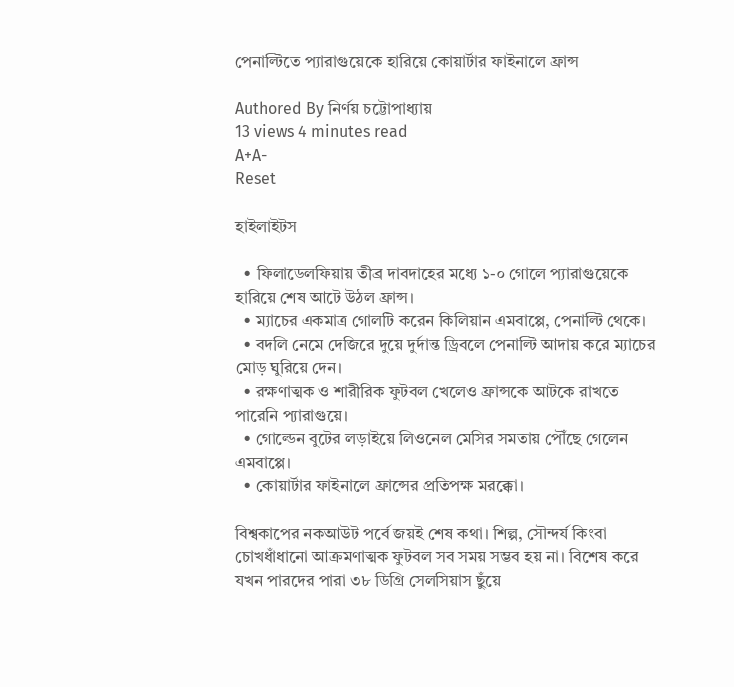পেনাল্টিতে প্যারাগুয়েকে হারিয়ে কোয়ার্টার ফাইনালে ফ্রান্স

Authored By নির্ণয় চট্টোপাধ্যায়
13 views 4 minutes read
A+A-
Reset

হাইলাইটস

  • ফিলাডেলফিয়ায় তীব্র দাবদাহের মধ্যে ১-০ গোলে প্যারাগুয়েকে হারিয়ে শেষ আটে উঠল ফ্রান্স।
  • ম্যাচের একমাত্র গোলটি করেন কিলিয়ান এমবাপ্পে, পেনাল্টি থেকে।
  • বদলি নেমে দেজিরে দুয়ে দুর্দান্ত ড্রিবলে পেনাল্টি আদায় করে ম্যাচের মোড় ঘুরিয়ে দেন।
  • রক্ষণাত্মক ও শারীরিক ফুটবল খেলেও ফ্রান্সকে আটকে রাখতে পারেনি প্যারাগুয়ে।
  • গোল্ডেন বুটের লড়াইয়ে লিওনেল মেসির সমতায় পৌঁছে গেলেন এমবাপ্পে।
  • কোয়ার্টার ফাইনালে ফ্রান্সের প্রতিপক্ষ মরক্কো।

বিশ্বকাপের নকআউট পর্বে জয়ই শেষ কথা। শিল্প, সৌন্দর্য কিংবা চোখধাঁধানো আক্রমণাত্মক ফুটবল সব সময় সম্ভব হয় না। বিশেষ করে যখন পারদের পারা ৩৮ ডিগ্রি সেলসিয়াস ছুঁয়ে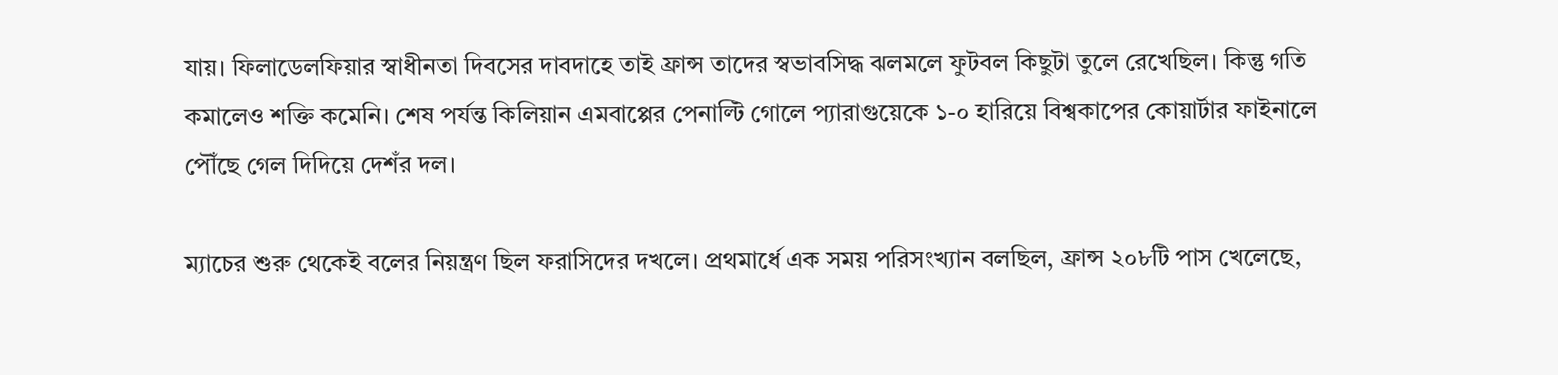যায়। ফিলাডেলফিয়ার স্বাধীনতা দিবসের দাবদাহে তাই ফ্রান্স তাদের স্বভাবসিদ্ধ ঝলমলে ফুটবল কিছুটা তুলে রেখেছিল। কিন্তু গতি কমালেও শক্তি কমেনি। শেষ পর্যন্ত কিলিয়ান এমবাপ্পের পেনাল্টি গোলে প্যারাগুয়েকে ১-০ হারিয়ে বিশ্বকাপের কোয়ার্টার ফাইনালে পৌঁছে গেল দিদিয়ে দেশঁর দল।

ম্যাচের শুরু থেকেই বলের নিয়ন্ত্রণ ছিল ফরাসিদের দখলে। প্রথমার্ধে এক সময় পরিসংখ্যান বলছিল, ফ্রান্স ২০৮টি পাস খেলেছে,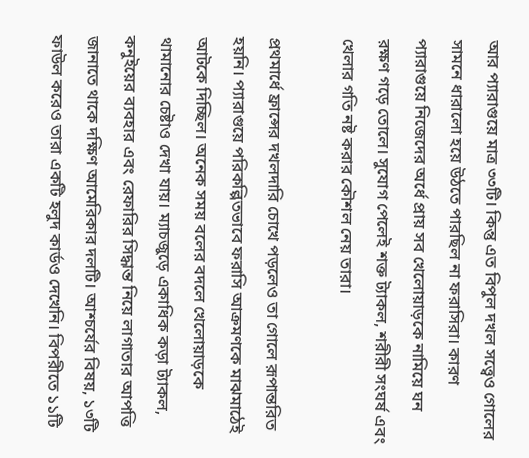আর প্যারাগুয়ে মাত্র ৩৩টি। কিন্তু এত বিপুল দখল সত্ত্বেও গোলের সামনে ধারালো হয়ে উঠতে পারছিল না ফরাসিরা। কারণ প্যারাগুয়ে নিজেদের অর্ধে প্রায় সব খেলোয়াড়কে নামিয়ে ঘন রক্ষণ গড়ে তোলে। সুযোগ পেলেই শক্ত ট্যাকল, শরীরী সংঘর্ষ এবং খেলার গতি নষ্ট করার কৌশল নেয় তারা।

প্রথমার্ধে ফ্রান্সের দখলদারি চোখে পড়লেও তা গোলে রূপান্তরিত হয়নি। প্যারাগুয়ে পরিকল্পিতভাবে ফরাসি আক্রমণকে মাঝমাঠেই আটকে দিচ্ছিল। অনেক সময় বলের বদলে খেলোয়াড়কে থামানোর চেষ্টাও দেখা যায়। ম্যাচজুড়ে একাধিক কড়া ট্যাকল, কনুইয়ের ব্যবহার এবং রেফারির সিদ্ধান্ত নিয়ে লাগাতার আপত্তি জানাতে থাকে দক্ষিণ আমেরিকার দলটি। আশ্চর্যের বিষয়, ১৩টি ফাউল করেও তারা একটি হলুদ কার্ডও দেখেনি। বিপরীতে ১১টি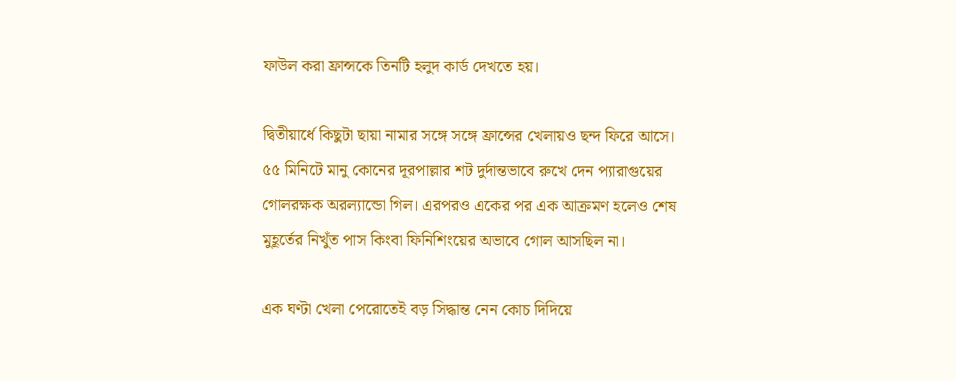ফাউল করা ফ্রান্সকে তিনটি হলুদ কার্ড দেখতে হয়।

দ্বিতীয়ার্ধে কিছুটা ছায়া নামার সঙ্গে সঙ্গে ফ্রান্সের খেলায়ও ছন্দ ফিরে আসে। ৫৫ মিনিটে মানু কোনের দূরপাল্লার শট দুর্দান্তভাবে রুখে দেন প্যারাগুয়ের গোলরক্ষক অরল্যান্ডো গিল। এরপরও একের পর এক আক্রমণ হলেও শেষ মুহূর্তের নিখুঁত পাস কিংবা ফিনিশিংয়ের অভাবে গোল আসছিল না।

এক ঘণ্টা খেলা পেরোতেই বড় সিদ্ধান্ত নেন কোচ দিদিয়ে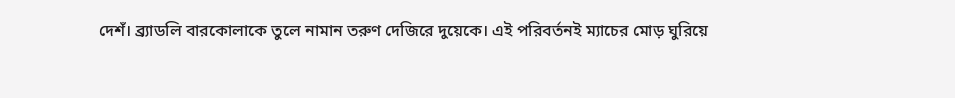দেশঁ। ব্র্যাডলি বারকোলাকে তুলে নামান তরুণ দেজিরে দুয়েকে। এই পরিবর্তনই ম্যাচের মোড় ঘুরিয়ে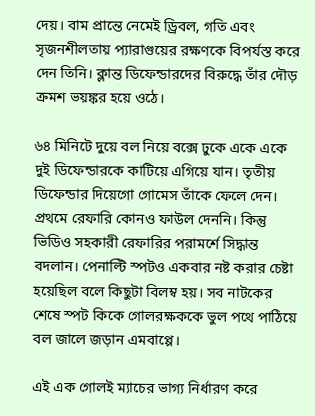দেয়। বাম প্রান্তে নেমেই ড্রিবল, গতি এবং সৃজনশীলতায় প্যারাগুয়ের রক্ষণকে বিপর্যস্ত করে দেন তিনি। ক্লান্ত ডিফেন্ডারদের বিরুদ্ধে তাঁর দৌড় ক্রমশ ভয়ঙ্কর হয়ে ওঠে।

৬৪ মিনিটে দুয়ে বল নিয়ে বক্সে ঢুকে একে একে দুই ডিফেন্ডারকে কাটিয়ে এগিয়ে যান। তৃতীয় ডিফেন্ডার দিয়েগো গোমেস তাঁকে ফেলে দেন। প্রথমে রেফারি কোনও ফাউল দেননি। কিন্তু ভিডিও সহকারী রেফারির পরামর্শে সিদ্ধান্ত বদলান। পেনাল্টি স্পটও একবার নষ্ট করার চেষ্টা হয়েছিল বলে কিছুটা বিলম্ব হয়। সব নাটকের শেষে স্পট কিকে গোলরক্ষককে ভুল পথে পাঠিয়ে বল জালে জড়ান এমবাপ্পে।

এই এক গোলই ম্যাচের ভাগ্য নির্ধারণ করে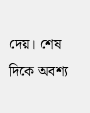দেয়। শেষ দিকে অবশ্য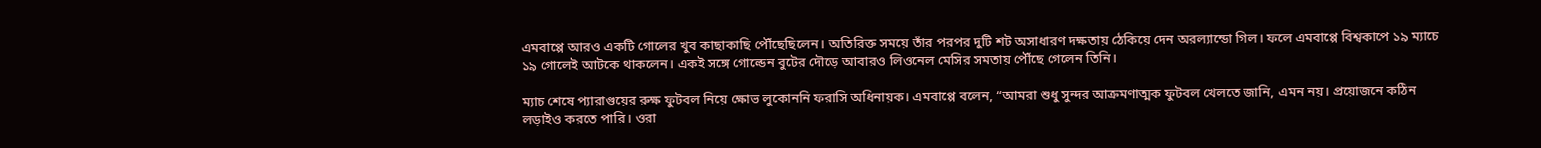এমবাপ্পে আরও একটি গোলের খুব কাছাকাছি পৌঁছেছিলেন। অতিরিক্ত সময়ে তাঁর পরপর দুটি শট অসাধারণ দক্ষতায় ঠেকিয়ে দেন অরল্যান্ডো গিল। ফলে এমবাপ্পে বিশ্বকাপে ১৯ ম্যাচে ১৯ গোলেই আটকে থাকলেন। একই সঙ্গে গোল্ডেন বুটের দৌড়ে আবারও লিওনেল মেসির সমতায় পৌঁছে গেলেন তিনি।

ম্যাচ শেষে প্যারাগুয়ের রুক্ষ ফুটবল নিয়ে ক্ষোভ লুকোননি ফরাসি অধিনায়ক। এমবাপ্পে বলেন, “আমরা শুধু সুন্দর আক্রমণাত্মক ফুটবল খেলতে জানি, এমন নয়। প্রয়োজনে কঠিন লড়াইও করতে পারি। ওরা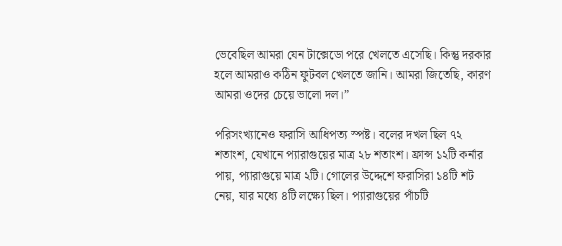ভেবেছিল আমরা যেন টাক্সেডো পরে খেলতে এসেছি। কিন্তু দরকার হলে আমরাও কঠিন ফুটবল খেলতে জানি। আমরা জিতেছি, কারণ আমরা ওদের চেয়ে ভালো দল।”

পরিসংখ্যানেও ফরাসি আধিপত্য স্পষ্ট। বলের দখল ছিল ৭২ শতাংশ, যেখানে প্যারাগুয়ের মাত্র ২৮ শতাংশ। ফ্রান্স ১২টি কর্নার পায়, প্যারাগুয়ে মাত্র ২টি। গোলের উদ্দেশে ফরাসিরা ১৪টি শট নেয়, যার মধ্যে ৪টি লক্ষ্যে ছিল। প্যারাগুয়ের পাঁচটি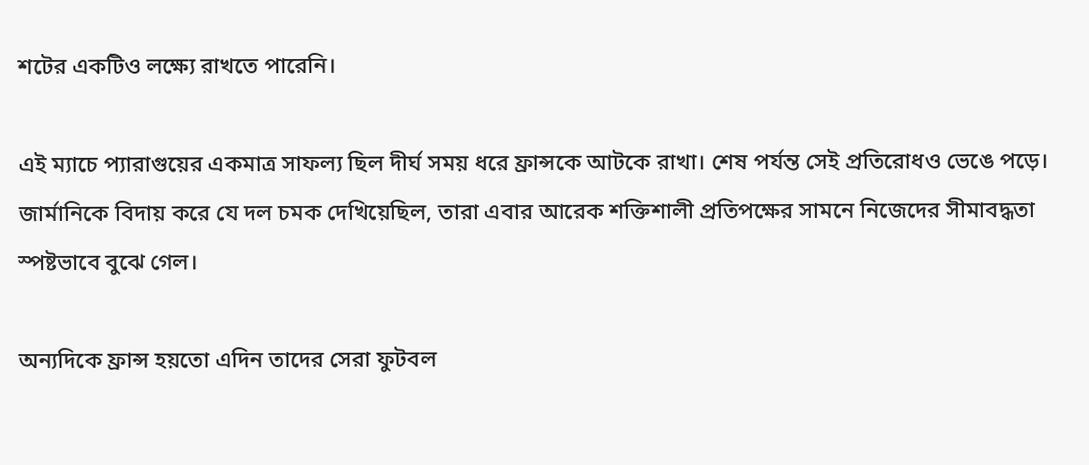শটের একটিও লক্ষ্যে রাখতে পারেনি।

এই ম্যাচে প্যারাগুয়ের একমাত্র সাফল্য ছিল দীর্ঘ সময় ধরে ফ্রান্সকে আটকে রাখা। শেষ পর্যন্ত সেই প্রতিরোধও ভেঙে পড়ে। জার্মানিকে বিদায় করে যে দল চমক দেখিয়েছিল, তারা এবার আরেক শক্তিশালী প্রতিপক্ষের সামনে নিজেদের সীমাবদ্ধতা স্পষ্টভাবে বুঝে গেল।

অন্যদিকে ফ্রান্স হয়তো এদিন তাদের সেরা ফুটবল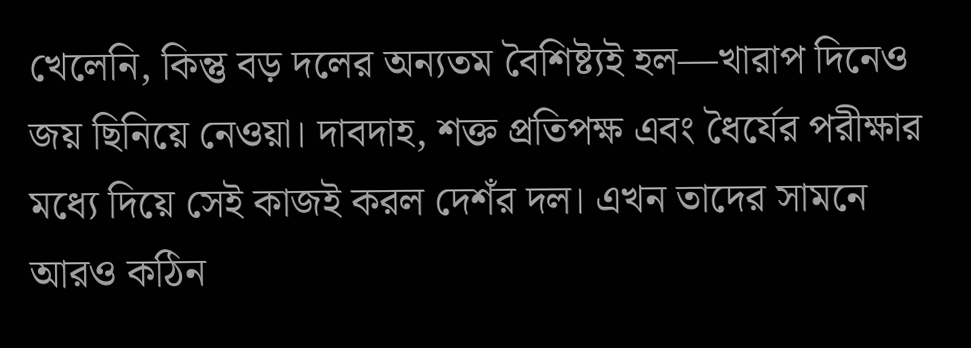খেলেনি, কিন্তু বড় দলের অন্যতম বৈশিষ্ট্যই হল—খারাপ দিনেও জয় ছিনিয়ে নেওয়া। দাবদাহ, শক্ত প্রতিপক্ষ এবং ধৈর্যের পরীক্ষার মধ্যে দিয়ে সেই কাজই করল দেশঁর দল। এখন তাদের সামনে আরও কঠিন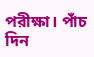পরীক্ষা। পাঁচ দিন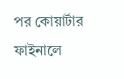পর কোয়ার্টার ফাইনালে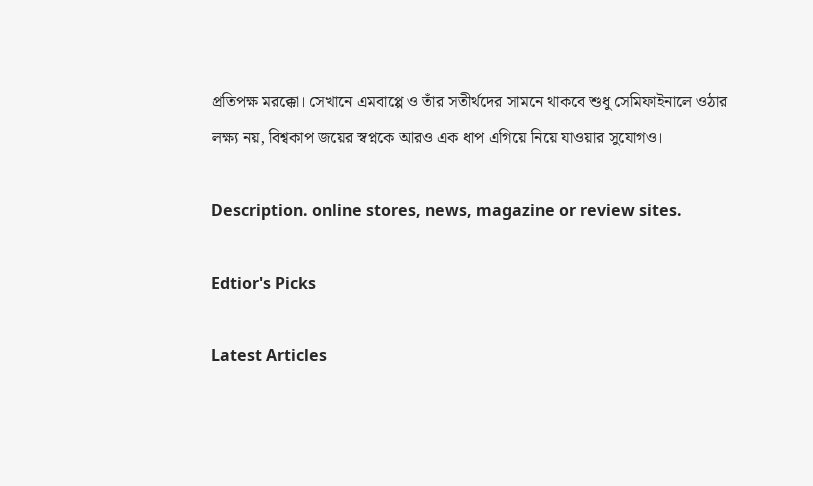প্রতিপক্ষ মরক্কো। সেখানে এমবাপ্পে ও তাঁর সতীর্থদের সামনে থাকবে শুধু সেমিফাইনালে ওঠার লক্ষ্য নয়, বিশ্বকাপ জয়ের স্বপ্নকে আরও এক ধাপ এগিয়ে নিয়ে যাওয়ার সুযোগও।

Description. online stores, news, magazine or review sites.

Edtior's Picks

Latest Articles